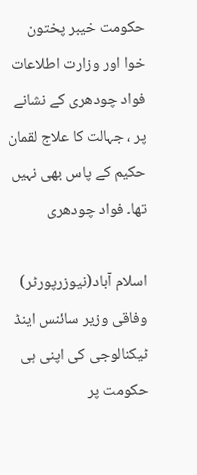حکومت خیبر پختون خوا اور وزارت اطلاعات فواد چودھری کے نشانے پر ، جہالت کا علاج لقمان حکیم کے پاس بھی نہیں تھا۔ فواد چودھری

اسلام آباد(نیوزرپورٹر) وفاقی وزیر سائنس اینڈ ٹیکنالوجی کی اپنی ہی حکومت پر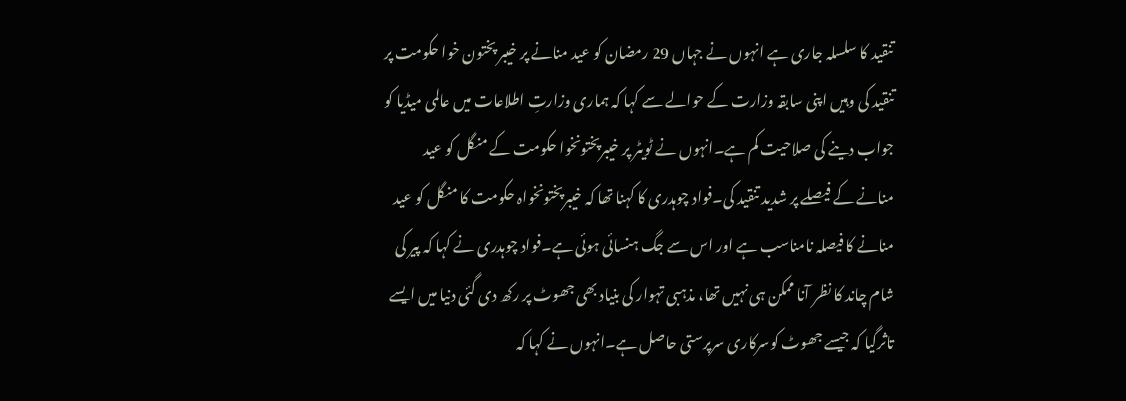تنقید کا سلسلہ جاری ہے انہوں نے جہاں 29 رمضان کو عید منانے پر خیبر پختون خوا حکومت پر تنقید کی وہیں اپنی سابقہ وزارت کے حوالے سے کہا کہ ہماری وزارتِ اطلاعات میں عالمی میڈیا کو جواب دینے کی صلاحیت کم ہے۔انہوں نے ٹویٹر پر خیبرپختونخوا حکومت کے منگل کو عید منانے کے فیصلے پر شدید تنقید کی۔فواد چوہدری کا کہنا تھا کہ خیبرپختونخواہ حکومت کا منگل کو عید منانے کا فیصلہ نامناسب ہے اور اس سے جگ ہنسائی ہوئی ہے۔فواد چوہدری نے کہا کہ پیر کی شام چاند کا نظر آنا ممکن ہی نہیں تھا، مذہبی تہوار کی بنیاد بھی جھوٹ پر رکھ دی گئی دنیا میں ایسے تاثرگیا کہ جیسے جھوٹ کوسرکاری سرپرستی حاصل ہے۔انہوں نے کہا کہ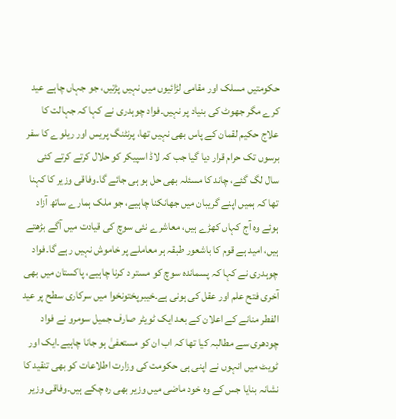حکومتیں مسلک اور مقامی لڑائیوں میں نہیں پڑتیں، جو جہاں چاہے عید کرے مگر جھوٹ کی بنیاد پر نہیں۔فواد چوہدری نے کہا کہ جہالت کا علاج حکیم لقمان کے پاس بھی نہیں تھا، پرنٹنگ پریس اور ریلوے کا سفر برسوں تک حرام قرار دیا گیا جب کہ لاڈ اسپیکر کو حلال کرتے کرتے کئی سال لگ گئے، چاند کا مسئلہ بھی حل ہو ہی جائے گا۔وفاقی وزیر کا کہنا تھا کہ ہمیں اپنے گریبان میں جھانکنا چاہیے، جو ملک ہمارے ساتھ آزاد ہوئے وہ آج کہاں کھڑے ہیں، معاشرے نئی سوچ کی قیادت میں آگے بڑھتے ہیں، امید ہے قوم کا باشعور طبقہ ہر معاملے پر خاموش نہیں رہے گا۔فواد چوہدری نے کہا کہ پسماندہ سوچ کو مستر د کرنا چاہیے، پاکستان میں بھی آخری فتح علم اور عقل کی ہونی ہے۔خیبرپختونخوا میں سرکاری سطح پر عید الفطر منانے کے اعلان کے بعد ایک ٹویٹر صارف جمیل سومرو نے فواد چودھری سے مطالبہ کیا تھا کہ اب ان کو مستعفیٰ ہو جانا چاہیے۔ایک اور ٹویٹ میں انہوں نے اپنی ہی حکومت کی وزارت اطلاعات کو بھی تنقید کا نشانہ بنایا جس کے وہ خود ماضی میں وزیر بھی رہ چکے ہیں۔وفاقی وزیر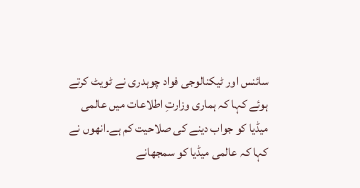سائنس اور ٹیکنالوجی فواد چوہدری نے ٹویٹ کرتے ہوئے کہا کہ ہماری وزارتِ اطلاعات میں عالمی میڈیا کو جواب دینے کی صلاحیت کم ہے۔انھوں نے کہا کہ عالمی میڈیا کو سمجھانے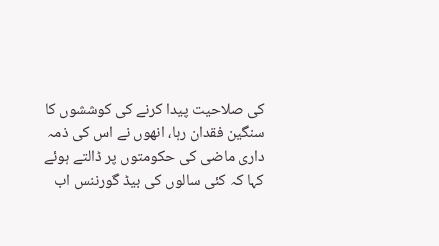کی صلاحیت پیدا کرنے کی کوششوں کا سنگین فقدان رہا، انھوں نے اس کی ذمہ داری ماضی کی حکومتوں پر ڈالتے ہوئے کہا کہ کئی سالوں کی بیڈ گورننس اب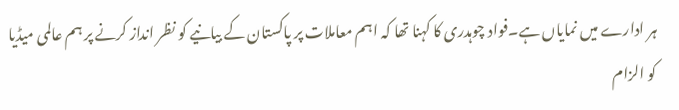ہر ادارے میں نمایاں ہے۔فواد چوہدری کا کہنا تھا کہ اہم معاملات پر پاکستان کے بیانیے کو نظر انداز کرنے پر ہم عالمی میڈیا کو الزام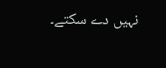نہیں دے سکتے۔